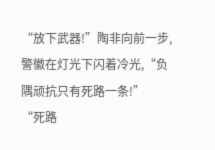“放下武器!”陶非向前一步,警徽在灯光下闪着冷光,“负隅顽抗只有死路一条!”
“死路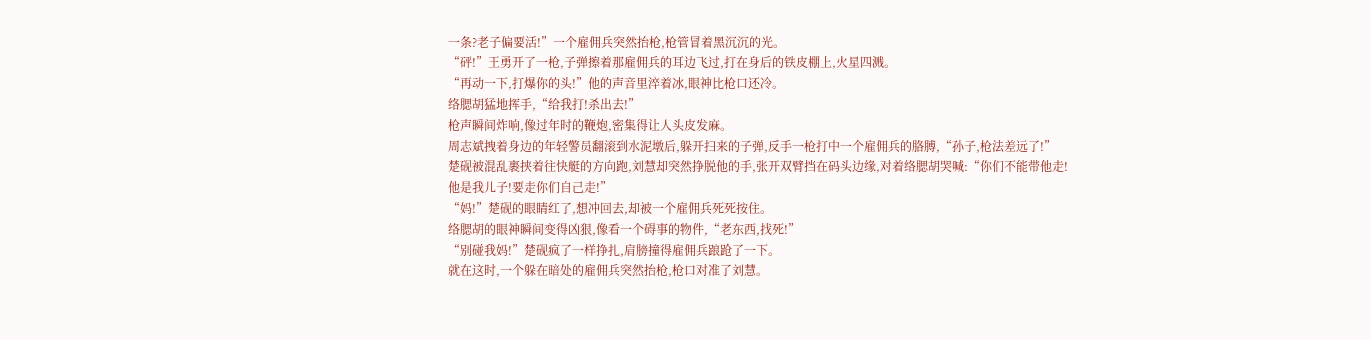一条?老子偏要活!”一个雇佣兵突然抬枪,枪管冒着黑沉沉的光。
“砰!”王勇开了一枪,子弹擦着那雇佣兵的耳边飞过,打在身后的铁皮棚上,火星四溅。
“再动一下,打爆你的头!”他的声音里淬着冰,眼神比枪口还冷。
络腮胡猛地挥手,“给我打!杀出去!”
枪声瞬间炸响,像过年时的鞭炮,密集得让人头皮发麻。
周志斌拽着身边的年轻警员翻滚到水泥墩后,躲开扫来的子弹,反手一枪打中一个雇佣兵的胳膊,“孙子,枪法差远了!”
楚砚被混乱裹挟着往快艇的方向跑,刘慧却突然挣脱他的手,张开双臂挡在码头边缘,对着络腮胡哭喊:“你们不能带他走!
他是我儿子!要走你们自己走!”
“妈!”楚砚的眼睛红了,想冲回去,却被一个雇佣兵死死按住。
络腮胡的眼神瞬间变得凶狠,像看一个碍事的物件,“老东西,找死!”
“别碰我妈!”楚砚疯了一样挣扎,肩膀撞得雇佣兵踉跄了一下。
就在这时,一个躲在暗处的雇佣兵突然抬枪,枪口对准了刘慧。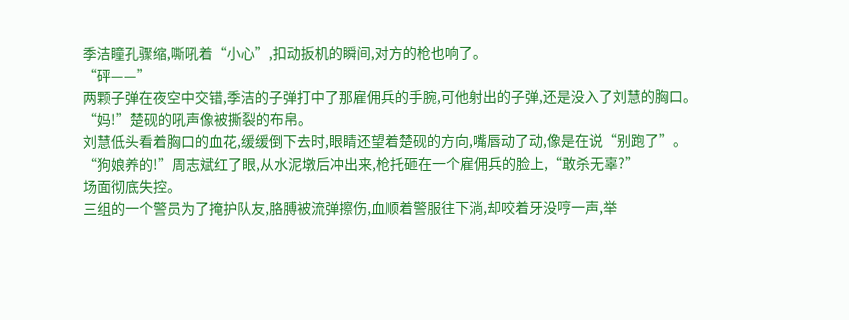季洁瞳孔骤缩,嘶吼着“小心”,扣动扳机的瞬间,对方的枪也响了。
“砰——”
两颗子弹在夜空中交错,季洁的子弹打中了那雇佣兵的手腕,可他射出的子弹,还是没入了刘慧的胸口。
“妈!”楚砚的吼声像被撕裂的布帛。
刘慧低头看着胸口的血花,缓缓倒下去时,眼睛还望着楚砚的方向,嘴唇动了动,像是在说“别跑了”。
“狗娘养的!”周志斌红了眼,从水泥墩后冲出来,枪托砸在一个雇佣兵的脸上,“敢杀无辜?”
场面彻底失控。
三组的一个警员为了掩护队友,胳膊被流弹擦伤,血顺着警服往下淌,却咬着牙没哼一声,举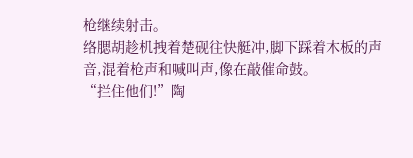枪继续射击。
络腮胡趁机拽着楚砚往快艇冲,脚下踩着木板的声音,混着枪声和喊叫声,像在敲催命鼓。
“拦住他们!”陶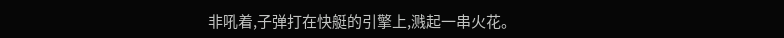非吼着,子弹打在快艇的引擎上,溅起一串火花。